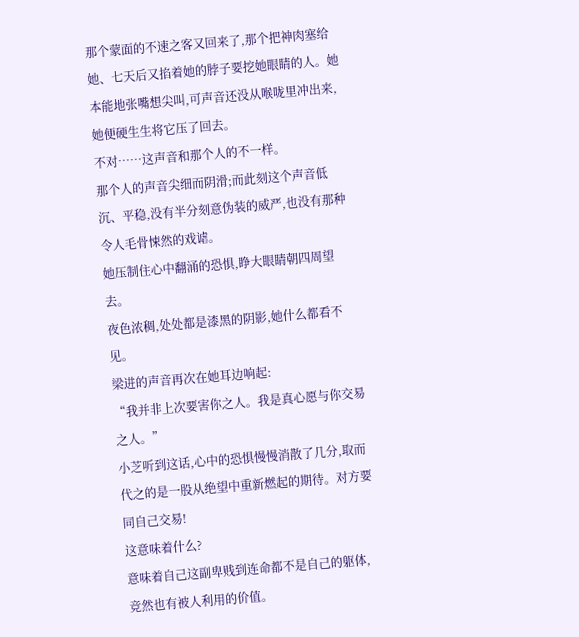那个蒙面的不速之客又回来了,那个把神肉塞给她、七天后又掐着她的脖子要挖她眼睛的人。她本能地张嘴想尖叫,可声音还没从喉咙里冲出来,她便硬生生将它压了回去。
不对……这声音和那个人的不一样。
那个人的声音尖细而阴滑;而此刻这个声音低沉、平稳,没有半分刻意伪装的威严,也没有那种令人毛骨悚然的戏谑。
她压制住心中翻涌的恐惧,睁大眼睛朝四周望去。
夜色浓稠,处处都是漆黑的阴影,她什么都看不见。
梁进的声音再次在她耳边响起:
“我并非上次要害你之人。我是真心愿与你交易之人。”
小芝听到这话,心中的恐惧慢慢消散了几分,取而代之的是一股从绝望中重新燃起的期待。对方要同自己交易!
这意味着什么?
意味着自己这副卑贱到连命都不是自己的躯体,竞然也有被人利用的价值。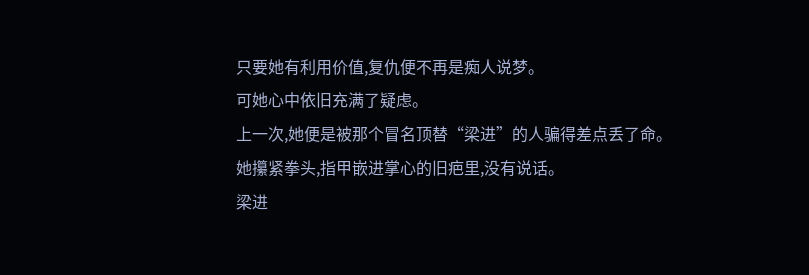只要她有利用价值,复仇便不再是痴人说梦。
可她心中依旧充满了疑虑。
上一次,她便是被那个冒名顶替“梁进”的人骗得差点丢了命。
她攥紧拳头,指甲嵌进掌心的旧疤里,没有说话。
梁进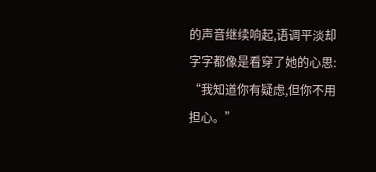的声音继续响起,语调平淡却字字都像是看穿了她的心思:
“我知道你有疑虑,但你不用担心。”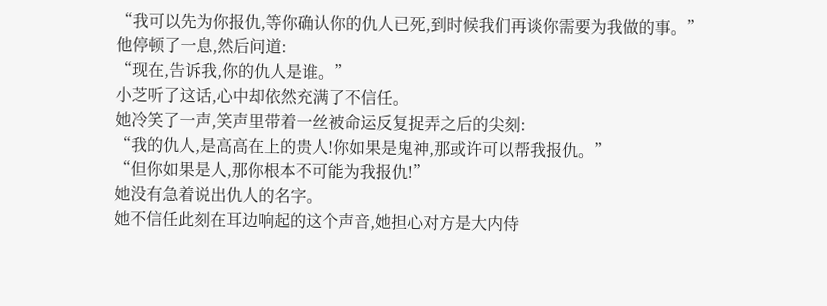“我可以先为你报仇,等你确认你的仇人已死,到时候我们再谈你需要为我做的事。”
他停顿了一息,然后问道:
“现在,告诉我,你的仇人是谁。”
小芝听了这话,心中却依然充满了不信任。
她冷笑了一声,笑声里带着一丝被命运反复捉弄之后的尖刻:
“我的仇人,是高高在上的贵人!你如果是鬼神,那或许可以帮我报仇。”
“但你如果是人,那你根本不可能为我报仇!”
她没有急着说出仇人的名字。
她不信任此刻在耳边响起的这个声音,她担心对方是大内侍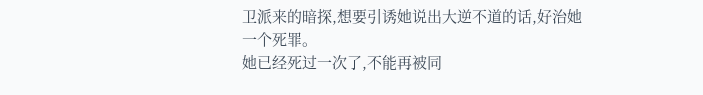卫派来的暗探,想要引诱她说出大逆不道的话,好治她一个死罪。
她已经死过一次了,不能再被同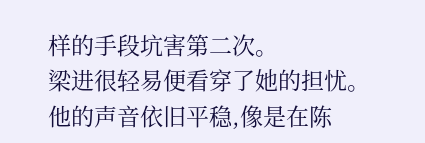样的手段坑害第二次。
梁进很轻易便看穿了她的担忧。
他的声音依旧平稳,像是在陈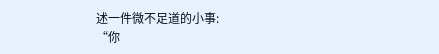述一件微不足道的小事:
“你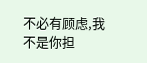不必有顾虑,我不是你担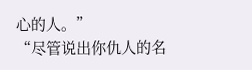心的人。”
“尽管说出你仇人的名